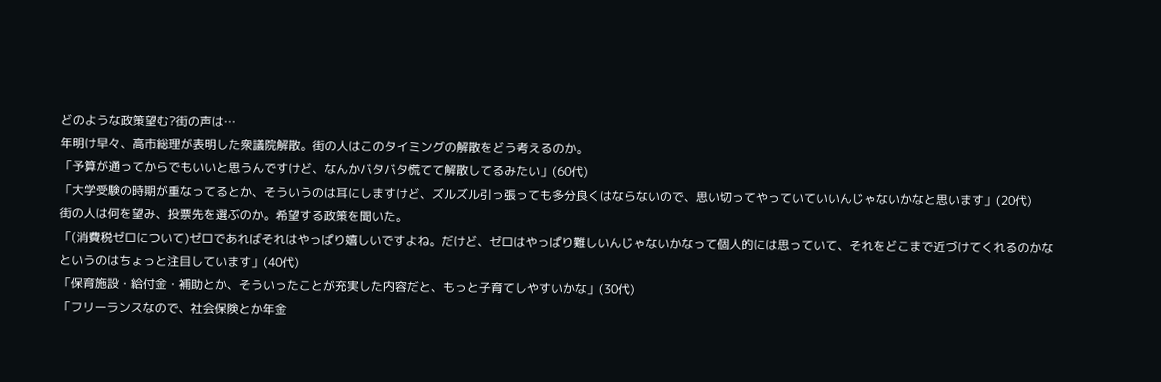どのような政策望む?街の声は…
年明け早々、高市総理が表明した衆議院解散。街の人はこのタイミングの解散をどう考えるのか。
「予算が通ってからでもいいと思うんですけど、なんかバタバタ慌てて解散してるみたい」(60代)
「大学受験の時期が重なってるとか、そういうのは耳にしますけど、ズルズル引っ張っても多分良くはならないので、思い切ってやっていていいんじゃないかなと思います」(20代)
街の人は何を望み、投票先を選ぶのか。希望する政策を聞いた。
「(消費税ゼロについて)ゼロであればそれはやっぱり嬉しいですよね。だけど、ゼロはやっぱり難しいんじゃないかなって個人的には思っていて、それをどこまで近づけてくれるのかなというのはちょっと注目しています」(40代)
「保育施設・給付金・補助とか、そういったことが充実した内容だと、もっと子育てしやすいかな」(30代)
「フリーランスなので、社会保険とか年金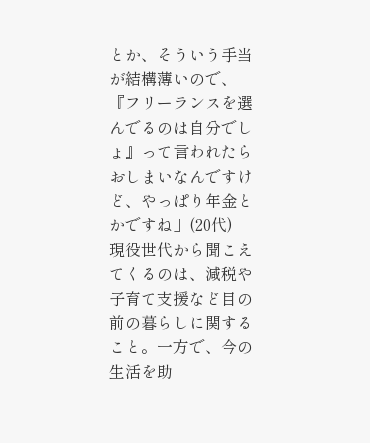とか、そういう手当が結構薄いので、『フリーランスを選んでるのは自分でしょ』って言われたらおしまいなんですけど、やっぱり年金とかですね」(20代)
現役世代から聞こえてくるのは、減税や子育て支援など目の前の暮らしに関すること。一方で、今の生活を助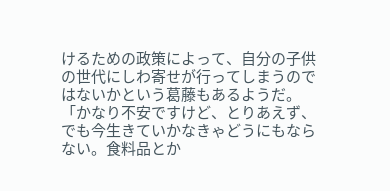けるための政策によって、自分の子供の世代にしわ寄せが行ってしまうのではないかという葛藤もあるようだ。
「かなり不安ですけど、とりあえず、でも今生きていかなきゃどうにもならない。食料品とか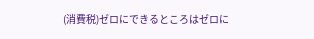(消費税)ゼロにできるところはゼロに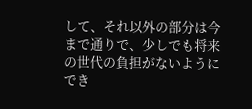して、それ以外の部分は今まで通りで、少しでも将来の世代の負担がないようにでき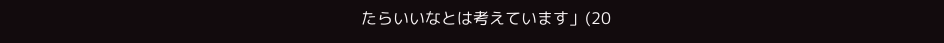たらいいなとは考えています」(20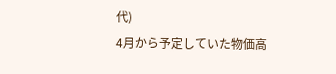代)
4月から予定していた物価高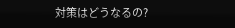対策はどうなるの?